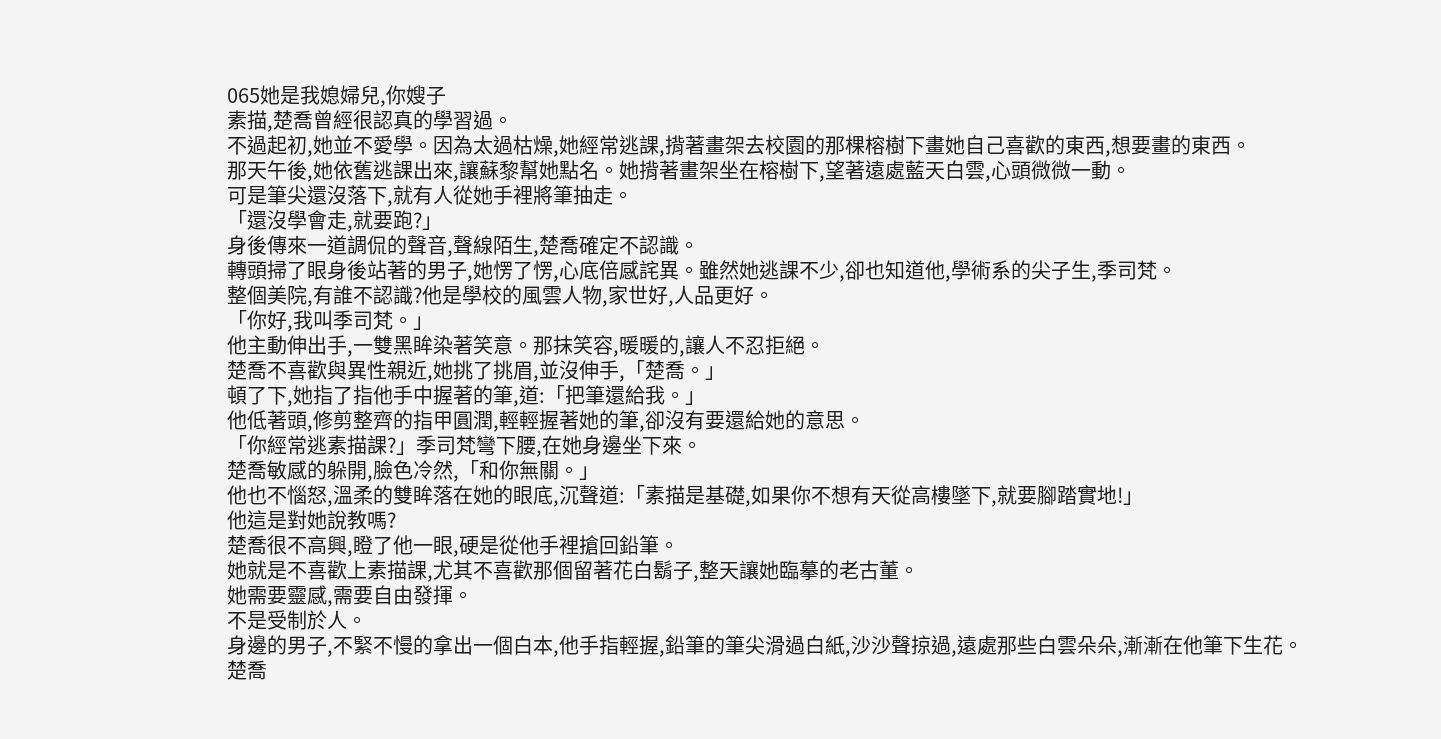065她是我媳婦兒,你嫂子
素描,楚喬曾經很認真的學習過。
不過起初,她並不愛學。因為太過枯燥,她經常逃課,揹著畫架去校園的那棵榕樹下畫她自己喜歡的東西,想要畫的東西。
那天午後,她依舊逃課出來,讓蘇黎幫她點名。她揹著畫架坐在榕樹下,望著遠處藍天白雲,心頭微微一動。
可是筆尖還沒落下,就有人從她手裡將筆抽走。
「還沒學會走,就要跑?」
身後傳來一道調侃的聲音,聲線陌生,楚喬確定不認識。
轉頭掃了眼身後站著的男子,她愣了愣,心底倍感詫異。雖然她逃課不少,卻也知道他,學術系的尖子生,季司梵。
整個美院,有誰不認識?他是學校的風雲人物,家世好,人品更好。
「你好,我叫季司梵。」
他主動伸出手,一雙黑眸染著笑意。那抹笑容,暖暖的,讓人不忍拒絕。
楚喬不喜歡與異性親近,她挑了挑眉,並沒伸手,「楚喬。」
頓了下,她指了指他手中握著的筆,道:「把筆還給我。」
他低著頭,修剪整齊的指甲圓潤,輕輕握著她的筆,卻沒有要還給她的意思。
「你經常逃素描課?」季司梵彎下腰,在她身邊坐下來。
楚喬敏感的躲開,臉色冷然,「和你無關。」
他也不惱怒,溫柔的雙眸落在她的眼底,沉聲道:「素描是基礎,如果你不想有天從高樓墜下,就要腳踏實地!」
他這是對她說教嗎?
楚喬很不高興,瞪了他一眼,硬是從他手裡搶回鉛筆。
她就是不喜歡上素描課,尤其不喜歡那個留著花白鬍子,整天讓她臨摹的老古董。
她需要靈感,需要自由發揮。
不是受制於人。
身邊的男子,不緊不慢的拿出一個白本,他手指輕握,鉛筆的筆尖滑過白紙,沙沙聲掠過,遠處那些白雲朵朵,漸漸在他筆下生花。
楚喬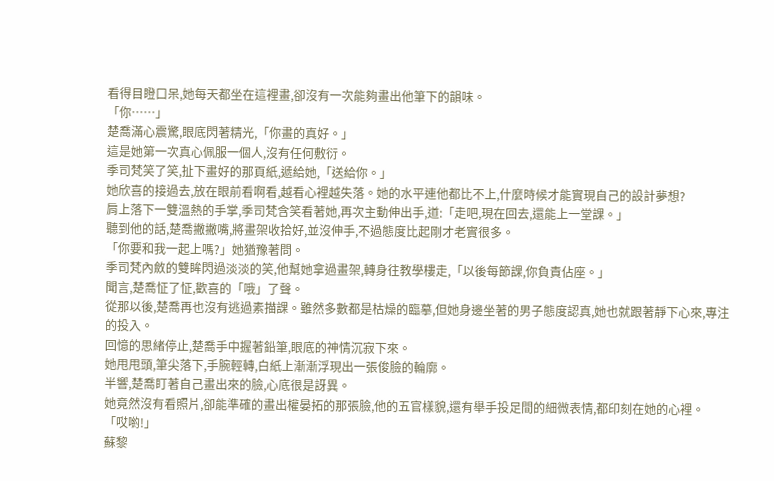看得目瞪口呆,她每天都坐在這裡畫,卻沒有一次能夠畫出他筆下的韻味。
「你……」
楚喬滿心震驚,眼底閃著精光,「你畫的真好。」
這是她第一次真心佩服一個人,沒有任何敷衍。
季司梵笑了笑,扯下畫好的那頁紙,遞給她,「送給你。」
她欣喜的接過去,放在眼前看啊看,越看心裡越失落。她的水平連他都比不上,什麼時候才能實現自己的設計夢想?
肩上落下一雙溫熱的手掌,季司梵含笑看著她,再次主動伸出手,道:「走吧,現在回去,還能上一堂課。」
聽到他的話,楚喬撇撇嘴,將畫架收拾好,並沒伸手,不過態度比起剛才老實很多。
「你要和我一起上嗎?」她猶豫著問。
季司梵內斂的雙眸閃過淡淡的笑,他幫她拿過畫架,轉身往教學樓走,「以後每節課,你負責佔座。」
聞言,楚喬怔了怔,歡喜的「哦」了聲。
從那以後,楚喬再也沒有逃過素描課。雖然多數都是枯燥的臨摹,但她身邊坐著的男子態度認真,她也就跟著靜下心來,專注的投入。
回憶的思緒停止,楚喬手中握著鉛筆,眼底的神情沉寂下來。
她甩甩頭,筆尖落下,手腕輕轉,白紙上漸漸浮現出一張俊臉的輪廓。
半響,楚喬盯著自己畫出來的臉,心底很是訝異。
她竟然沒有看照片,卻能準確的畫出權晏拓的那張臉,他的五官樣貌,還有舉手投足間的細微表情,都印刻在她的心裡。
「哎喲!」
蘇黎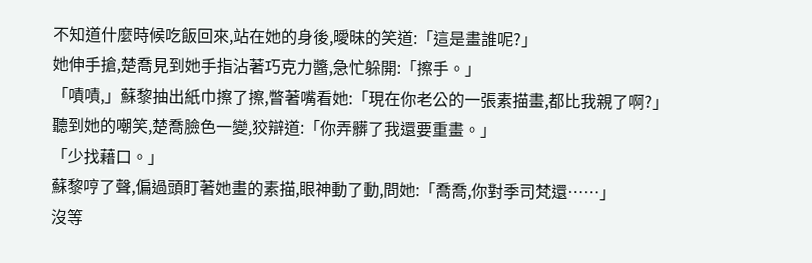不知道什麼時候吃飯回來,站在她的身後,曖昧的笑道:「這是畫誰呢?」
她伸手搶,楚喬見到她手指沾著巧克力醬,急忙躲開:「擦手。」
「嘖嘖,」蘇黎抽出紙巾擦了擦,瞥著嘴看她:「現在你老公的一張素描畫,都比我親了啊?」
聽到她的嘲笑,楚喬臉色一變,狡辯道:「你弄髒了我還要重畫。」
「少找藉口。」
蘇黎哼了聲,偏過頭盯著她畫的素描,眼神動了動,問她:「喬喬,你對季司梵還……」
沒等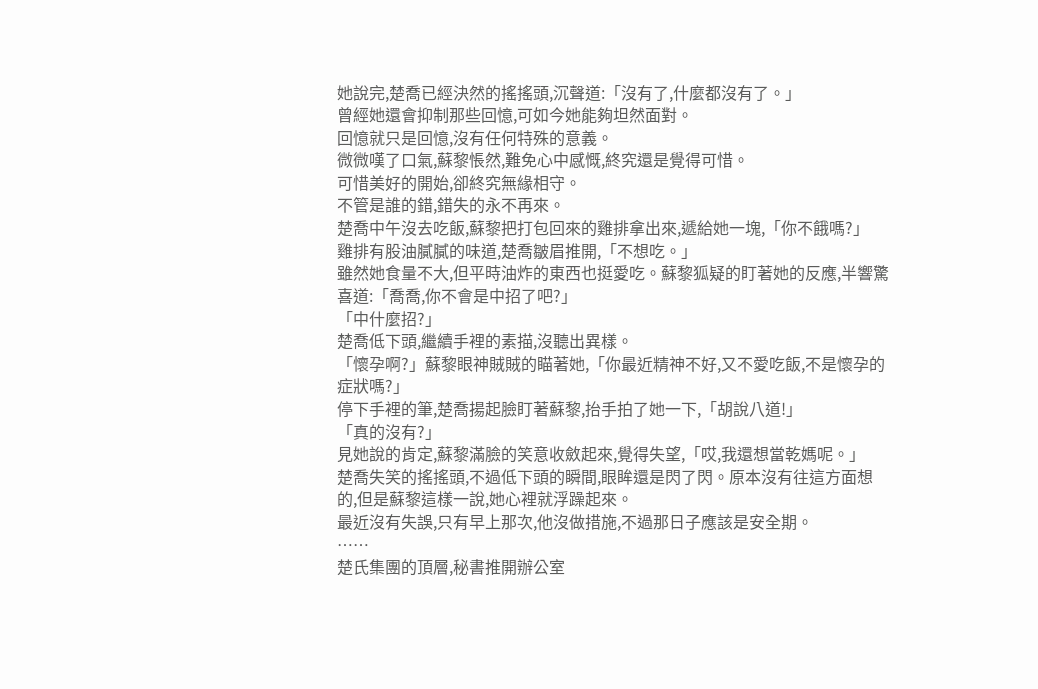她說完,楚喬已經決然的搖搖頭,沉聲道:「沒有了,什麼都沒有了。」
曾經她還會抑制那些回憶,可如今她能夠坦然面對。
回憶就只是回憶,沒有任何特殊的意義。
微微嘆了口氣,蘇黎悵然,難免心中感慨,終究還是覺得可惜。
可惜美好的開始,卻終究無緣相守。
不管是誰的錯,錯失的永不再來。
楚喬中午沒去吃飯,蘇黎把打包回來的雞排拿出來,遞給她一塊,「你不餓嗎?」
雞排有股油膩膩的味道,楚喬皺眉推開,「不想吃。」
雖然她食量不大,但平時油炸的東西也挺愛吃。蘇黎狐疑的盯著她的反應,半響驚喜道:「喬喬,你不會是中招了吧?」
「中什麼招?」
楚喬低下頭,繼續手裡的素描,沒聽出異樣。
「懷孕啊?」蘇黎眼神賊賊的瞄著她,「你最近精神不好,又不愛吃飯,不是懷孕的症狀嗎?」
停下手裡的筆,楚喬揚起臉盯著蘇黎,抬手拍了她一下,「胡說八道!」
「真的沒有?」
見她說的肯定,蘇黎滿臉的笑意收斂起來,覺得失望,「哎,我還想當乾媽呢。」
楚喬失笑的搖搖頭,不過低下頭的瞬間,眼眸還是閃了閃。原本沒有往這方面想的,但是蘇黎這樣一說,她心裡就浮躁起來。
最近沒有失誤,只有早上那次,他沒做措施,不過那日子應該是安全期。
……
楚氏集團的頂層,秘書推開辦公室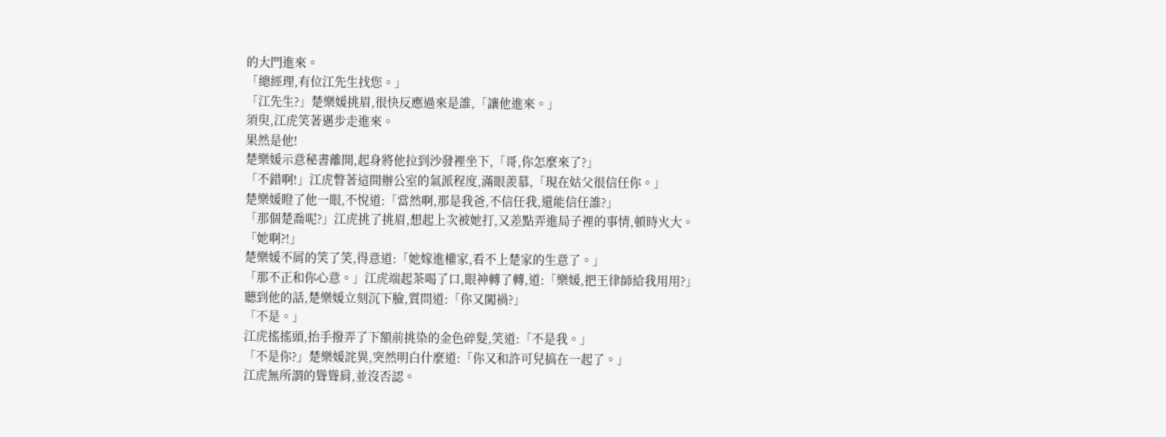的大門進來。
「總經理,有位江先生找您。」
「江先生?」楚樂媛挑眉,很快反應過來是誰,「讓他進來。」
須臾,江虎笑著邁步走進來。
果然是他!
楚樂媛示意秘書離開,起身將他拉到沙發裡坐下,「哥,你怎麼來了?」
「不錯啊!」江虎瞥著這間辦公室的氣派程度,滿眼羨慕,「現在姑父很信任你。」
楚樂媛瞪了他一眼,不悅道:「當然啊,那是我爸,不信任我,還能信任誰?」
「那個楚喬呢?」江虎挑了挑眉,想起上次被她打,又差點弄進局子裡的事情,頓時火大。
「她啊?!」
楚樂媛不屑的笑了笑,得意道:「她嫁進權家,看不上楚家的生意了。」
「那不正和你心意。」江虎端起茶喝了口,眼神轉了轉,道:「樂媛,把王律師給我用用?」
聽到他的話,楚樂媛立刻沉下臉,質問道:「你又闖禍?」
「不是。」
江虎搖搖頭,抬手撥弄了下額前挑染的金色碎髮,笑道:「不是我。」
「不是你?」楚樂媛詫異,突然明白什麼道:「你又和許可兒搞在一起了。」
江虎無所謂的聳聳肩,並沒否認。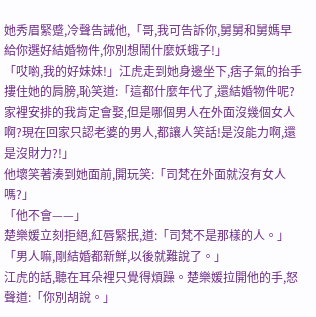她秀眉緊蹙,冷聲告誡他,「哥,我可告訴你,舅舅和舅媽早給你選好結婚物件,你別想鬧什麼妖蛾子!」
「哎喲,我的好妹妹!」江虎走到她身邊坐下,痞子氣的抬手摟住她的肩膀,恥笑道:「這都什麼年代了,還結婚物件呢?家裡安排的我肯定會娶,但是哪個男人在外面沒幾個女人啊?現在回家只認老婆的男人,都讓人笑話!是沒能力啊,還是沒財力?!」
他壞笑著湊到她面前,開玩笑:「司梵在外面就沒有女人嗎?」
「他不會——」
楚樂媛立刻拒絕,紅唇緊抿,道:「司梵不是那樣的人。」
「男人嘛,剛結婚都新鮮,以後就難說了。」
江虎的話,聽在耳朵裡只覺得煩躁。楚樂媛拉開他的手,怒聲道:「你別胡說。」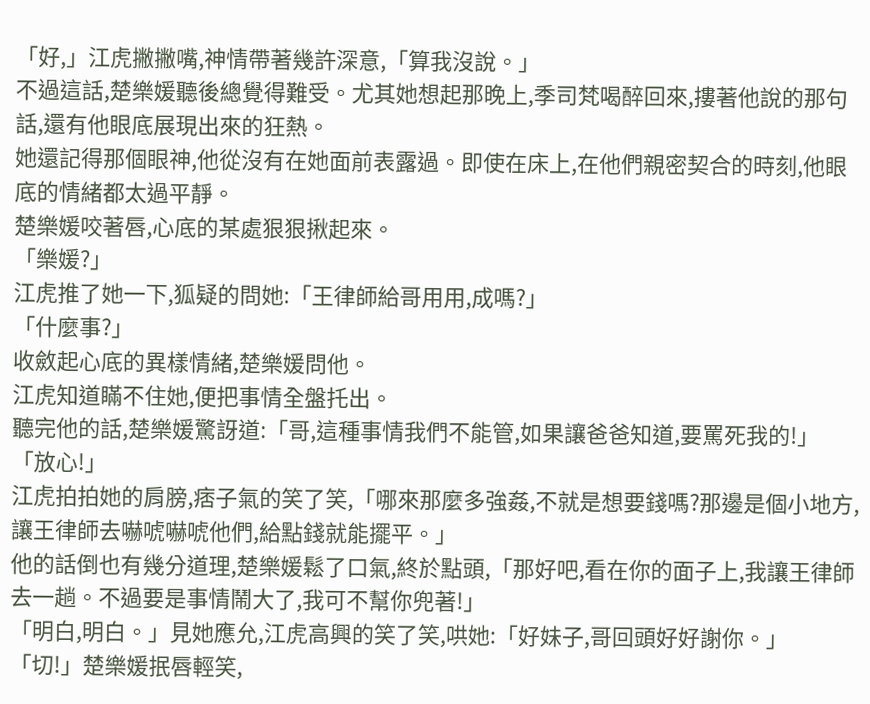「好,」江虎撇撇嘴,神情帶著幾許深意,「算我沒說。」
不過這話,楚樂媛聽後總覺得難受。尤其她想起那晚上,季司梵喝醉回來,摟著他說的那句話,還有他眼底展現出來的狂熱。
她還記得那個眼神,他從沒有在她面前表露過。即使在床上,在他們親密契合的時刻,他眼底的情緒都太過平靜。
楚樂媛咬著唇,心底的某處狠狠揪起來。
「樂媛?」
江虎推了她一下,狐疑的問她:「王律師給哥用用,成嗎?」
「什麼事?」
收斂起心底的異樣情緒,楚樂媛問他。
江虎知道瞞不住她,便把事情全盤托出。
聽完他的話,楚樂媛驚訝道:「哥,這種事情我們不能管,如果讓爸爸知道,要罵死我的!」
「放心!」
江虎拍拍她的肩膀,痞子氣的笑了笑,「哪來那麼多強姦,不就是想要錢嗎?那邊是個小地方,讓王律師去嚇唬嚇唬他們,給點錢就能擺平。」
他的話倒也有幾分道理,楚樂媛鬆了口氣,終於點頭,「那好吧,看在你的面子上,我讓王律師去一趟。不過要是事情鬧大了,我可不幫你兜著!」
「明白,明白。」見她應允,江虎高興的笑了笑,哄她:「好妹子,哥回頭好好謝你。」
「切!」楚樂媛抿唇輕笑,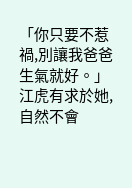「你只要不惹禍,別讓我爸爸生氣就好。」
江虎有求於她,自然不會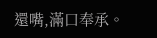還嘴,滿口奉承。